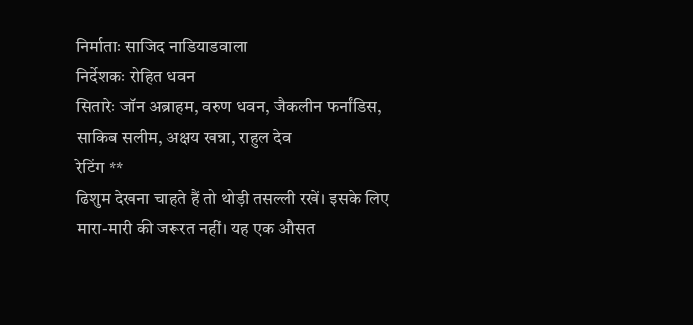निर्माताः साजिद नाडियाडवाला
निर्देशकः रोहित धवन
सितारेः जॉन अब्राहम, वरुण धवन, जैकलीन फर्नांडिस, साकिब सलीम, अक्षय खन्ना, राहुल देव
रेटिंग **
ढिशुम देखना चाहते हैं तो थोड़ी तसल्ली रखें। इसके लिए मारा-मारी की जरूरत नहीं। यह एक औसत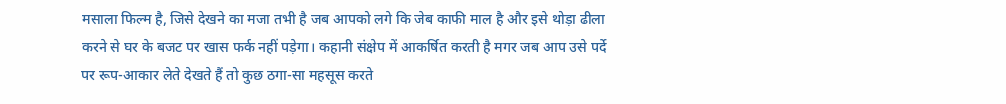मसाला फिल्म है, जिसे देखने का मजा तभी है जब आपको लगे कि जेब काफी माल है और इसे थोड़ा ढीला करने से घर के बजट पर खास फर्क नहीं पड़ेगा। कहानी संक्षेप में आकर्षित करती है मगर जब आप उसे पर्दे पर रूप-आकार लेते देखते हैं तो कुछ ठगा-सा महसूस करते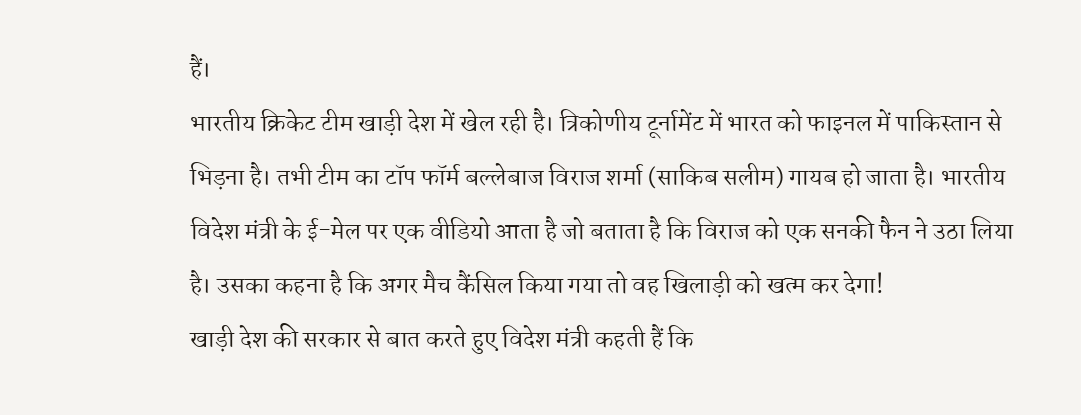हैं।
भारतीय क्रिकेट टीम खाड़ी देश में खेल रही है। त्रिकोणीय टूर्नामेंट में भारत को फाइनल में पाकिस्तान से भिड़ना है। तभी टीम का टॉप फॉर्म बल्लेबाज विराज शर्मा (साकिब सलीम) गायब हो जाता है। भारतीय विदेश मंत्री के ई-मेल पर एक वीडियो आता है जो बताता है कि विराज को एक सनकी फैन ने उठा लिया है। उसका कहना है कि अगर मैच कैंसिल किया गया तो वह खिलाड़ी को खत्म कर देगा!
खाड़ी देश की सरकार से बात करते हुए विदेश मंत्री कहती हैं कि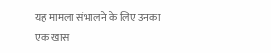यह मामला संभालने के लिए उनका एक खास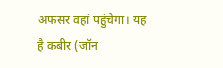अफसर वहां पहुंचेगा। यह है कबीर (जॉन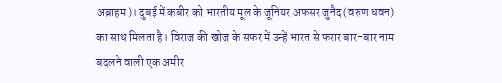अब्राहम)। दुबई में कबीर को भारतीय मूल के जूनियर अफसर जुनैद (वरुण धवन) का साथ मिलता है। विराज की खोज के सफर में उन्हें भारत से फरार बार-बार नाम बदलने वाली एक अमीर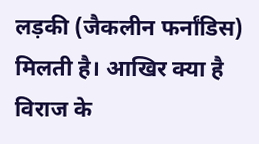लड़की (जैकलीन फर्नांडिस) मिलती है। आखिर क्या है विराज के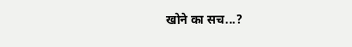खोने का सच...?